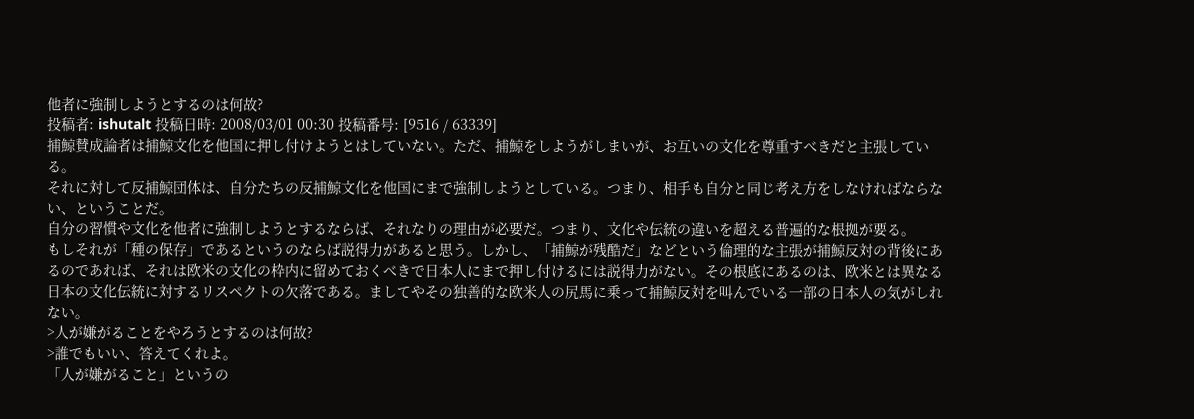他者に強制しようとするのは何故?
投稿者: ishutalt 投稿日時: 2008/03/01 00:30 投稿番号: [9516 / 63339]
捕鯨賛成論者は捕鯨文化を他国に押し付けようとはしていない。ただ、捕鯨をしようがしまいが、お互いの文化を尊重すべきだと主張している。
それに対して反捕鯨団体は、自分たちの反捕鯨文化を他国にまで強制しようとしている。つまり、相手も自分と同じ考え方をしなければならない、ということだ。
自分の習慣や文化を他者に強制しようとするならば、それなりの理由が必要だ。つまり、文化や伝統の違いを超える普遍的な根拠が要る。
もしそれが「種の保存」であるというのならば説得力があると思う。しかし、「捕鯨が残酷だ」などという倫理的な主張が捕鯨反対の背後にあるのであれば、それは欧米の文化の枠内に留めておくべきで日本人にまで押し付けるには説得力がない。その根底にあるのは、欧米とは異なる日本の文化伝統に対するリスペクトの欠落である。ましてやその独善的な欧米人の尻馬に乗って捕鯨反対を叫んでいる一部の日本人の気がしれない。
>人が嫌がることをやろうとするのは何故?
>誰でもいい、答えてくれよ。
「人が嫌がること」というの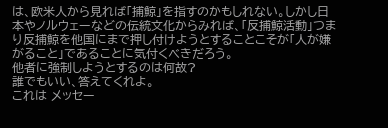は、欧米人から見れば「捕鯨」を指すのかもしれない。しかし日本やノルウェーなどの伝統文化からみれば、「反捕鯨活動」つまり反捕鯨を他国にまで押し付けようとすることこそが「人が嫌がること」であることに気付くべきだろう。
他者に強制しようとするのは何故?
誰でもいい、答えてくれよ。
これは メッセー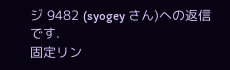ジ 9482 (syogey さん)への返信です.
固定リン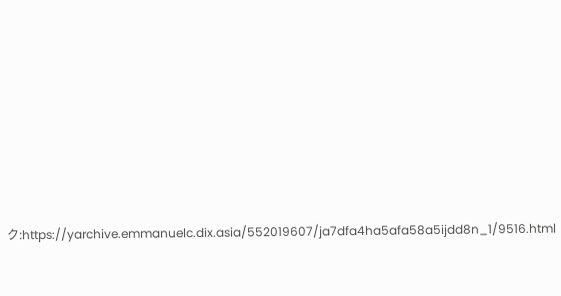ク:https://yarchive.emmanuelc.dix.asia/552019607/ja7dfa4ha5afa58a5ijdd8n_1/9516.html